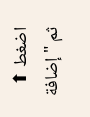اضغط ⬆ ثم "إضافة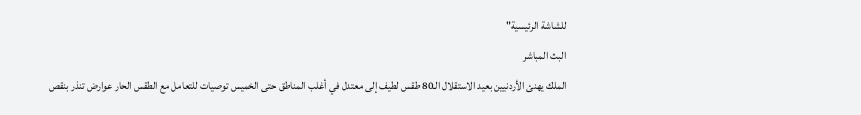للشاشة الرئيسية"
البث المباشر
الملك يهنئ الأردنيين بعيد الاستقلال الـ80 طقس لطيف إلى معتدل في أغلب المناطق حتى الخميس توصيات للتعامل مع الطقس الحار عوارض تنذر بنقص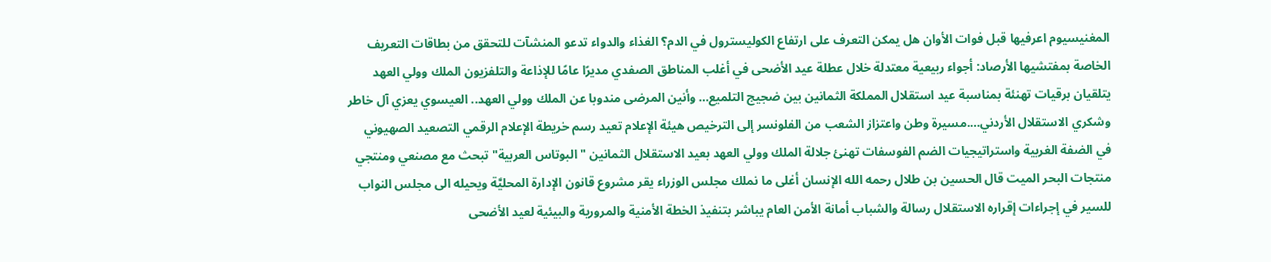المغنيسيوم اعرفيها قبل فوات الأوان هل يمكن التعرف على ارتفاع الكوليسترول في الدم؟ الغذاء والدواء تدعو المنشآت للتحقق من بطاقات التعريف الخاصة بمفتشيها الأرصاد: أجواء ربيعية معتدلة خلال عطلة عيد الأضحى في أغلب المناطق الصفدي مديرًا عامًا للإذاعة والتلفزيون الملك وولي العهد يتلقيان برقيات تهنئة بمناسبة عيد استقلال المملكة الثمانين بين ضجيج التلميع… وأنين المرضى مندوبا عن الملك وولي العهد.. العيسوي يعزي آل خاطر وشكري الاستقلال الأردني….مسيرة وطن واعتزاز الشعب من الفلونسر إلى الترخيص هيئة الإعلام تعيد رسم خريطة الإعلام الرقمي التصعيد الصهيوني في الضفة الغربية واستراتيجيات الضم الفوسفات تهنئ جلالة الملك وولي العهد بعيد الاستقلال الثمانين "البوتاس العربية" تبحث مع مصنعي ومنتجي منتجات البحر الميت قال الحسين بن طلال رحمه الله الإنسان أغلى ما نملك مجلس الوزراء يقر مشروع قانون الإدارة المحليَّة ويحيله الى مجلس النواب للسير في إجراءات إقراره الاستقلال رسالة والشباب أمانة الأمن العام يباشر بتنفيذ الخطة الأمنية والمرورية والبيئية لعيد الأضحى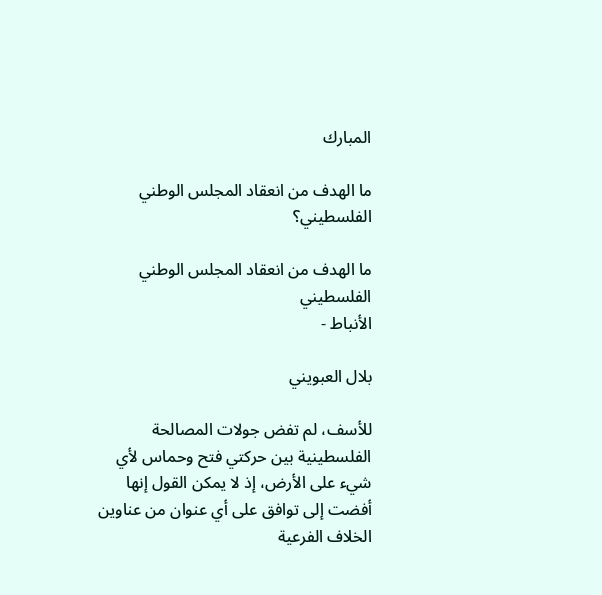المبارك

ما الهدف من انعقاد المجلس الوطني الفلسطيني؟

ما الهدف من انعقاد المجلس الوطني الفلسطيني
الأنباط -

بلال العبويني

للأسف، لم تفض جولات المصالحة الفلسطينية بين حركتي فتح وحماس لأي شيء على الأرض، إذ لا يمكن القول إنها أفضت إلى توافق على أي عنوان من عناوين الخلاف الفرعية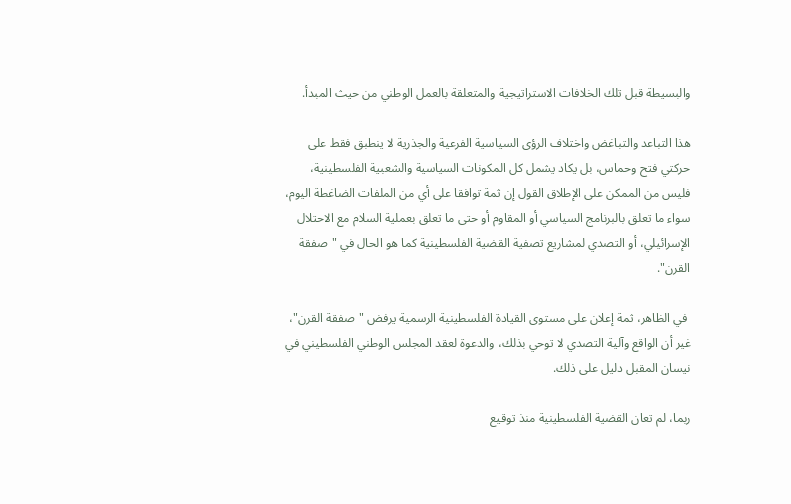والبسيطة قبل تلك الخلافات الاستراتيجية والمتعلقة بالعمل الوطني من حيث المبدأ.

هذا التباعد والتباغض واختلاف الرؤى السياسية الفرعية والجذرية لا ينطبق فقط على حركتي فتح وحماس، بل يكاد يشمل كل المكونات السياسية والشعبية الفلسطينية، فليس من الممكن على الإطلاق القول إن ثمة توافقا على أي من الملفات الضاغطة اليوم، سواء ما تعلق بالبرنامج السياسي أو المقاوم أو حتى ما تعلق بعملية السلام مع الاحتلال الإسرائيلي، أو التصدي لمشاريع تصفية القضية الفلسطينية كما هو الحال في "صفقة القرن".

 في الظاهر، ثمة إعلان على مستوى القيادة الفلسطينية الرسمية يرفض "صفقة القرن"، غير أن الواقع وآلية التصدي لا توحي بذلك، والدعوة لعقد المجلس الوطني الفلسطيني في نيسان المقبل دليل على ذلك.

ربما، لم تعان القضية الفلسطينية منذ توقيع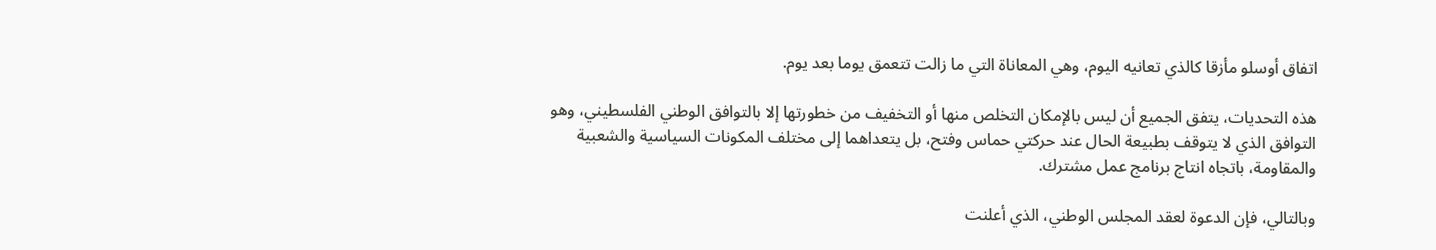اتفاق أوسلو مأزقا كالذي تعانيه اليوم، وهي المعاناة التي ما زالت تتعمق يوما بعد يوم.

هذه التحديات، يتفق الجميع أن ليس بالإمكان التخلص منها أو التخفيف من خطورتها إلا بالتوافق الوطني الفلسطيني، وهو التوافق الذي لا يتوقف بطبيعة الحال عند حركتي حماس وفتح، بل يتعداهما إلى مختلف المكونات السياسية والشعبية والمقاومة، باتجاه انتاج برنامج عمل مشترك.

وبالتالي، فإن الدعوة لعقد المجلس الوطني، الذي أعلنت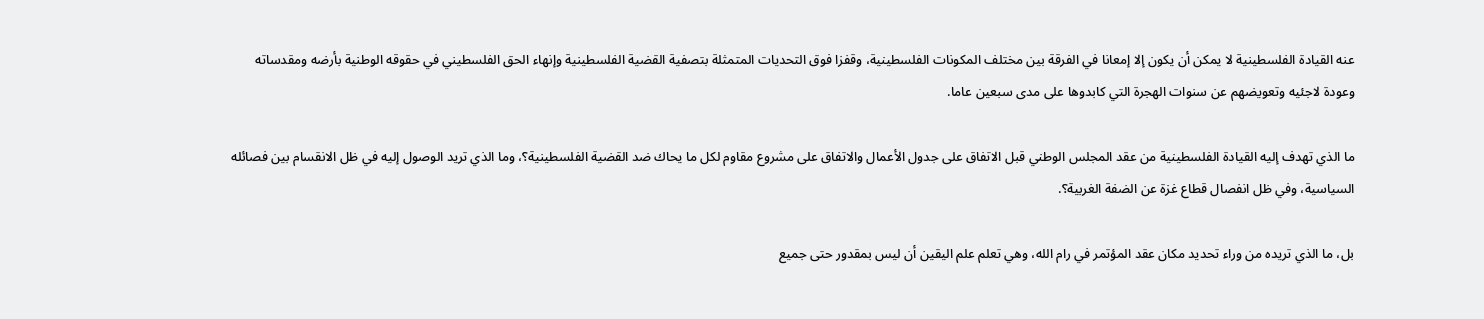عنه القيادة الفلسطينية لا يمكن أن يكون إلا إمعانا في الفرقة بين مختلف المكونات الفلسطينية، وقفزا فوق التحديات المتمثلة بتصفية القضية الفلسطينية وإنهاء الحق الفلسطيني في حقوقه الوطنية بأرضه ومقدساته وعودة لاجئيه وتعويضهم عن سنوات الهجرة التي كابدوها على مدى سبعين عاما.

ما الذي تهدف إليه القيادة الفلسطينية من عقد المجلس الوطني قبل الاتفاق على جدول الأعمال والاتفاق على مشروع مقاوم لكل ما يحاك ضد القضية الفلسطينية؟، وما الذي تريد الوصول إليه في ظل الانقسام بين فصائله السياسية، وفي ظل انفصال قطاع غزة عن الضفة الغربية؟.

بل، ما الذي تريده من وراء تحديد مكان عقد المؤتمر في رام الله، وهي تعلم علم اليقين أن ليس بمقدور حتى جميع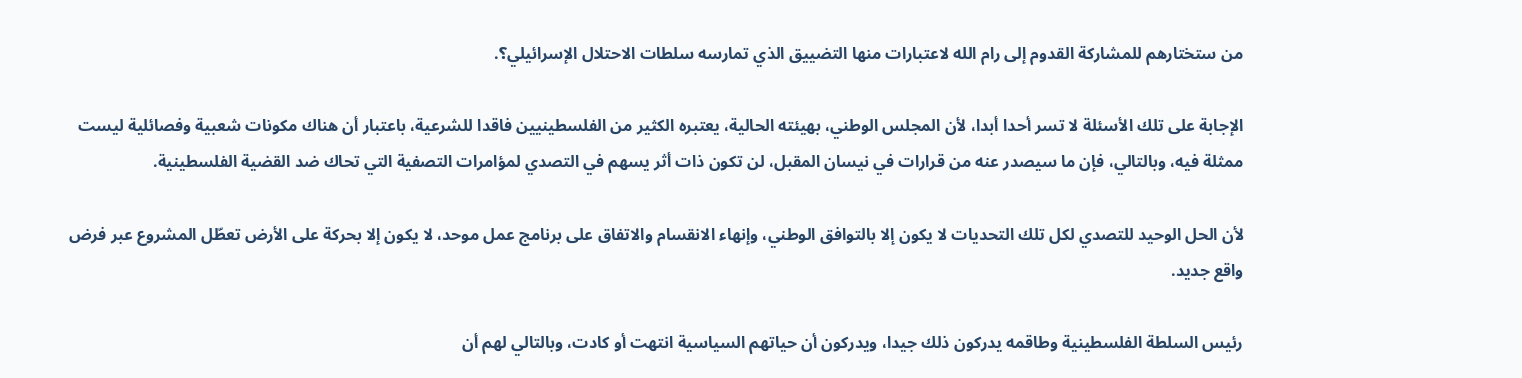من ستختارهم للمشاركة القدوم إلى رام الله لاعتبارات منها التضييق الذي تمارسه سلطات الاحتلال الإسرائيلي؟.

الإجابة على تلك الأسئلة لا تسر أحدا أبدا، لأن المجلس الوطني، بهيئته الحالية، يعتبره الكثير من الفلسطينيين فاقدا للشرعية، باعتبار أن هناك مكونات شعبية وفصائلية ليست ممثلة فيه، وبالتالي، فإن ما سيصدر عنه من قرارات في نيسان المقبل، لن تكون ذات أثر يسهم في التصدي لمؤامرات التصفية التي تحاك ضد القضية الفلسطينية.

لأن الحل الوحيد للتصدي لكل تلك التحديات لا يكون إلا بالتوافق الوطني، وإنهاء الانقسام والاتفاق على برنامج عمل موحد، لا يكون إلا بحركة على الأرض تعطّل المشروع عبر فرض واقع جديد.

رئيس السلطة الفلسطينية وطاقمه يدركون ذلك جيدا، ويدركون أن حياتهم السياسية انتهت أو كادت، وبالتالي لهم أن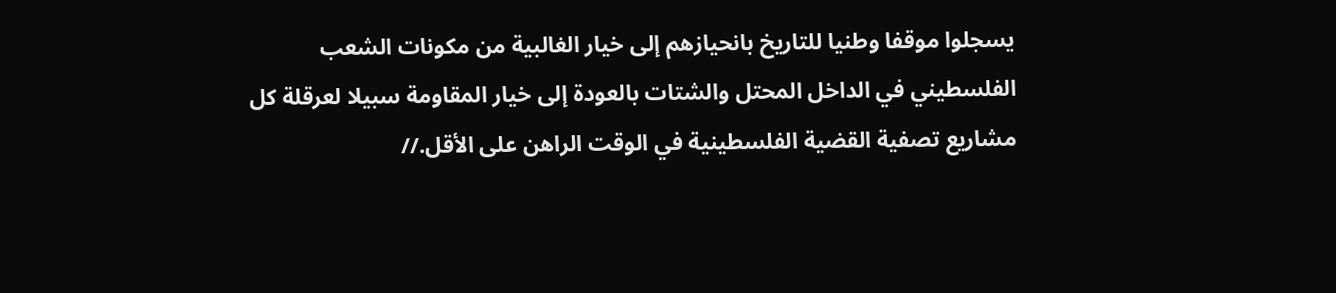يسجلوا موقفا وطنيا للتاريخ بانحيازهم إلى خيار الغالبية من مكونات الشعب الفلسطيني في الداخل المحتل والشتات بالعودة إلى خيار المقاومة سبيلا لعرقلة كل مشاريع تصفية القضية الفلسطينية في الوقت الراهن على الأقل.//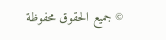© جميع الحقوق محفوظة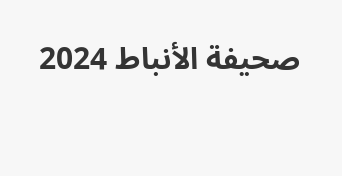صحيفة الأنباط 2024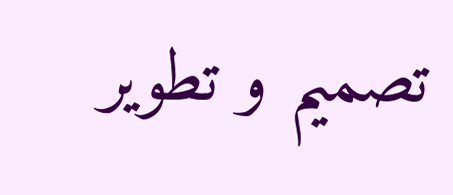تصميم و تطوير